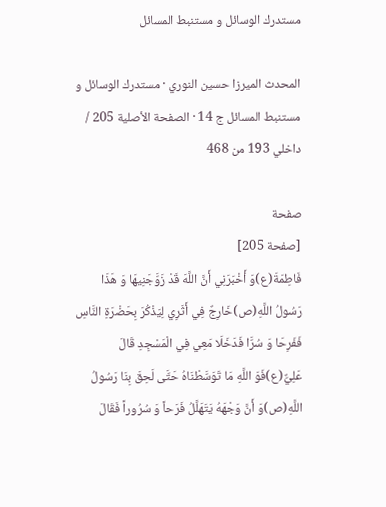مستدرك الوسائل و مستنبط المسائل

المحدث الميرزا حسين النوري · مستدرك الوسائل و مستنبط المسائل ج 14 · الصفحة الأصلية 205 / داخلي 193 من 468

صفحة
[صفحة 205]
فَاطِمَةَ(ع)وَ أَخْبَرَنِي أَنَّ اللَّهَ قَدْ زَوَّجَنِيهَا وَ هَذَا رَسُولُ اللَّهِ(ص)خَارِجٌ فِي أَثَرِي لِيَذْكُرَ بِحَضْرَةِ النَّاسِ فَفَرِحَا وَ سُرَّا فَدَخَلَا مَعِي فِي الْمَسْجِدِ قَالَ عَلِيٌّ(ع)فَوَ اللَّهِ مَا تَوَسَّطْنَاهُ حَتَّى لَحِقَ بِنَا رَسُولُ اللَّهِ(ص)وَ أَنَّ وَجْهَهُ يَتَهَلَّلُ فَرَحاً وَ سُرُوراً فَقَالَ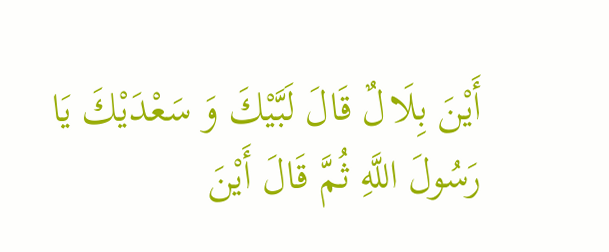أَيْنَ بِلَالٌ قَالَ لَبَّيْكَ وَ سَعْدَيْكَ يَا رَسُولَ اللَّهِ ثُمَّ قَالَ أَيْنَ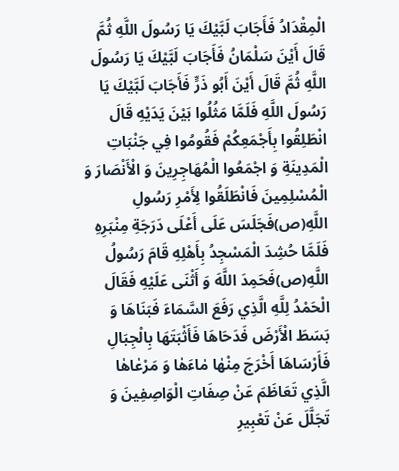الْمِقْدَادُ فَأَجَابَ لَبَّيْكَ يَا رَسُولَ اللَّهِ ثُمَّ قَالَ أَيْنَ سَلْمَانُ فَأَجَابَ لَبَّيْكَ يَا رَسُولَ اللَّهِ ثُمَّ قَالَ أَيْنَ أَبُو ذَرٍّ فَأَجَابَ لَبَّيْكَ يَا رَسُولَ اللَّهِ فَلَمَّا مَثُلُوا بَيْنَ يَدَيْهِ قَالَ انْطَلِقُوا بِأَجْمَعِكُمْ فَقُومُوا فِي جَنْبَاتِ الْمَدِينَةِ وَ اجْمَعُوا الْمُهَاجِرِينَ وَ الْأَنْصَارَ وَ الْمُسْلِمِينَ فَانْطَلَقُوا لِأَمْرِ رَسُولِ اللَّهِ(ص)فَجَلَسَ عَلَى أَعْلَى دَرَجَةِ مِنْبَرِهِ فَلَمَّا حُشِدَ الْمَسْجِدُ بِأَهْلِهِ قَامَ رَسُولُ اللَّهِ(ص)فَحَمِدَ اللَّهَ وَ أَثْنَى عَلَيْهِ فَقَالَ الْحَمْدُ لِلَّهِ الَّذِي رَفَعَ السَّمَاءَ فَبَنَاهَا وَ بَسَطَ الْأَرْضَ فَدَحَاهَا فَأَثْبَتَهَا بِالْجِبَالِ فَأَرْسَاهَا أَخْرَجَ مِنْهٰا مٰاءَهٰا وَ مَرْعٰاهٰا الَّذِي تَعَاظَمَ عَنْ صِفَاتِ الْوَاصِفِينَ وَ تَجَلَّلَ عَنْ تَعْبِيرِ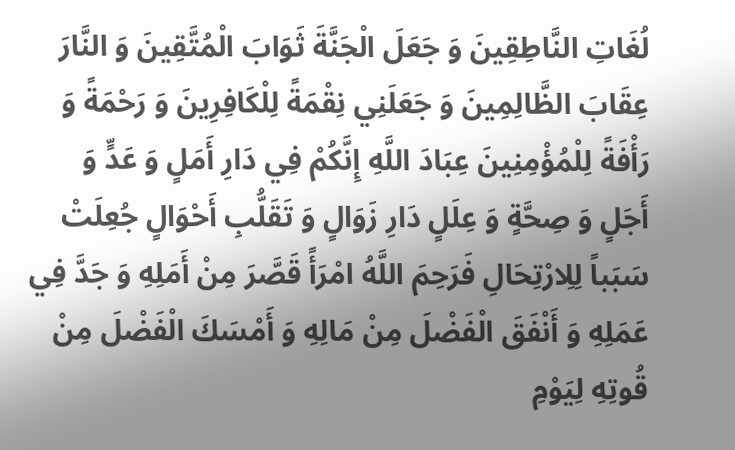لُغَاتِ النَّاطِقِينَ وَ جَعَلَ الْجَنَّةَ ثَوَابَ الْمُتَّقِينَ وَ النَّارَ عِقَابَ الظَّالِمِينَ وَ جَعَلَنِي نِقْمَةً لِلْكَافِرِينَ وَ رَحْمَةً وَ رَأْفَةً لِلْمُؤْمِنِينَ عِبَادَ اللَّهِ إِنَّكُمْ فِي دَارِ أَمَلٍ وَ عَدٍّ وَ أَجَلٍ وَ صِحَّةٍ وَ عِلَلٍ دَارِ زَوَالٍ وَ تَقَلُّبِ أَحْوَالٍ جُعِلَتْ سَبَباً لِلِارْتِحَالِ فَرَحِمَ اللَّهُ امْرَأً قَصَّرَ مِنْ أَمَلِهِ وَ جَدَّ فِي عَمَلِهِ وَ أَنْفَقَ الْفَضْلَ مِنْ مَالِهِ وَ أَمْسَكَ الْفَضْلَ مِنْ قُوتِهِ لِيَوْمِ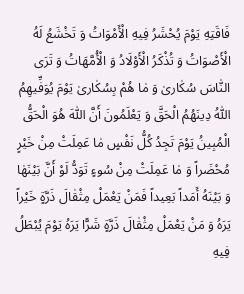فَاقَتِهِ يَوْمَ يُحْشَرُ فِيهِ الْأَمْوَاتُ وَ تَخْشَعُ لَهُ الْأَصْوَاتُ وَ تُذْكَرُ الْأَوْلَادُ وَ الْأُمَّهَاتُ وَ تَرَى النّٰاسَ سُكٰارىٰ وَ مٰا هُمْ بِسُكٰارىٰ يَوْمَ يُوَفِّيهِمُ اللّٰهُ دِينَهُمُ الْحَقَّ وَ يَعْلَمُونَ أَنَّ اللّٰهَ هُوَ الْحَقُّ الْمُبِينُ يَوْمَ تَجِدُ كُلُّ نَفْسٍ مٰا عَمِلَتْ مِنْ خَيْرٍ مُحْضَراً وَ مٰا عَمِلَتْ مِنْ سُوءٍ تَوَدُّ لَوْ أَنَّ بَيْنَهٰا وَ بَيْنَهُ أَمَداً بَعِيداً فَمَنْ يَعْمَلْ مِثْقٰالَ ذَرَّةٍ خَيْراً يَرَهُ وَ مَنْ يَعْمَلْ مِثْقٰالَ ذَرَّةٍ شَرًّا يَرَهُ يَوْمَ يُبْطَلُ فِيهِ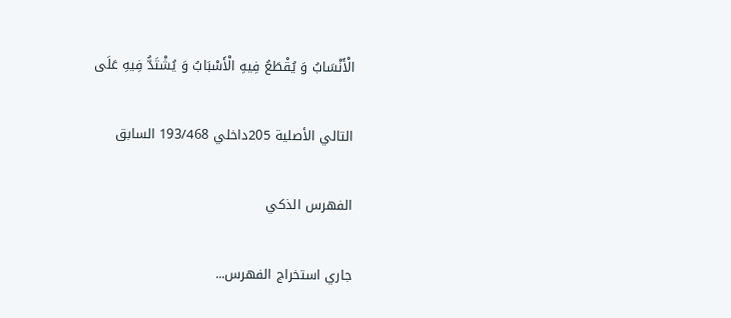الْأَنْسَابُ وَ يُقْطَعُ فِيهِ الْأَسْبَابُ وَ يُشْتَدُّ فِيهِ عَلَى

التالي الأصلية 205داخلي 193/468 السابق

الفهرس الذكي

جاري استخراج الفهرس...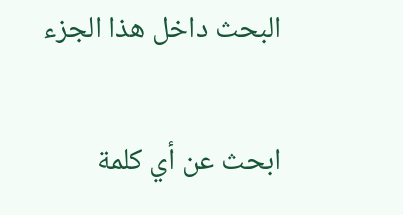البحث داخل هذا الجزء

ابحث عن أي كلمة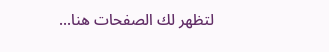لتظهر لك الصفحات هنا...